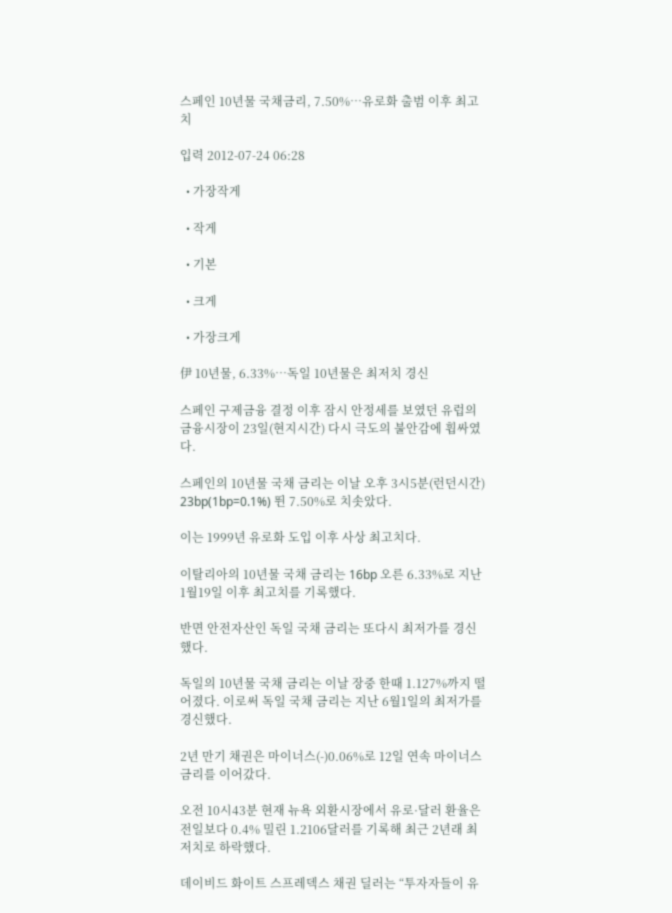스페인 10년물 국채금리, 7.50%…유로화 출범 이후 최고치

입력 2012-07-24 06:28

  • 가장작게

  • 작게

  • 기본

  • 크게

  • 가장크게

伊 10년물, 6.33%…독일 10년물은 최저치 경신

스페인 구제금융 결정 이후 잠시 안정세를 보였던 유럽의 금융시장이 23일(현지시간) 다시 극도의 불안감에 휩싸였다.

스페인의 10년물 국채 금리는 이날 오후 3시5분(런던시간) 23bp(1bp=0.1%) 뛴 7.50%로 치솟았다.

이는 1999년 유로화 도입 이후 사상 최고치다.

이탈리아의 10년물 국채 금리는 16bp 오른 6.33%로 지난 1월19일 이후 최고치를 기록했다.

반면 안전자산인 독일 국채 금리는 또다시 최저가를 경신했다.

독일의 10년물 국채 금리는 이날 장중 한때 1.127%까지 떨어졌다. 이로써 독일 국채 금리는 지난 6월1일의 최저가를 경신했다.

2년 만기 채권은 마이너스(-)0.06%로 12일 연속 마이너스 금리를 이어갔다.

오전 10시43분 현재 뉴욕 외환시장에서 유로·달러 환율은 전일보다 0.4% 밀린 1.2106달러를 기록해 최근 2년래 최저치로 하락했다.

데이비드 화이트 스프레덱스 채권 딜러는 “투자자들이 유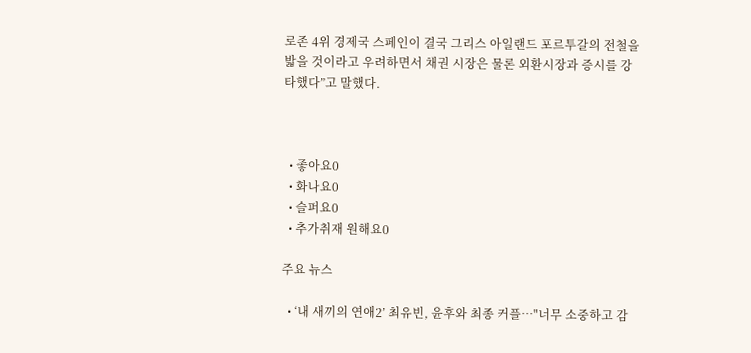로존 4위 경제국 스페인이 결국 그리스 아일랜드 포르투갈의 전철을 밟을 것이라고 우려하면서 채권 시장은 물론 외환시장과 증시를 강타했다”고 말했다.



  • 좋아요0
  • 화나요0
  • 슬퍼요0
  • 추가취재 원해요0

주요 뉴스

  • ‘내 새끼의 연애2’ 최유빈, 윤후와 최종 커플⋯"너무 소중하고 감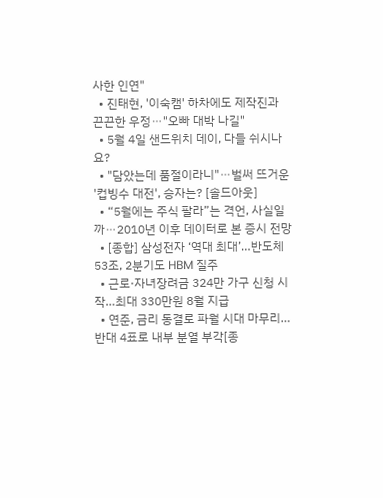사한 인연"
  • 진태현, '이숙캠' 하차에도 제작진과 끈끈한 우정⋯"오빠 대박 나길"
  • 5월 4일 샌드위치 데이, 다들 쉬시나요?
  • "담았는데 품절이라니"⋯벌써 뜨거운 '컵빙수 대전', 승자는? [솔드아웃]
  • “5월에는 주식 팔라”는 격언, 사실일까⋯2010년 이후 데이터로 본 증시 전망
  • [종합] 삼성전자 ‘역대 최대’…반도체 53조, 2분기도 HBM 질주
  • 근로·자녀장려금 324만 가구 신청 시작…최대 330만원 8월 지급
  • 연준, 금리 동결로 파월 시대 마무리…반대 4표로 내부 분열 부각[종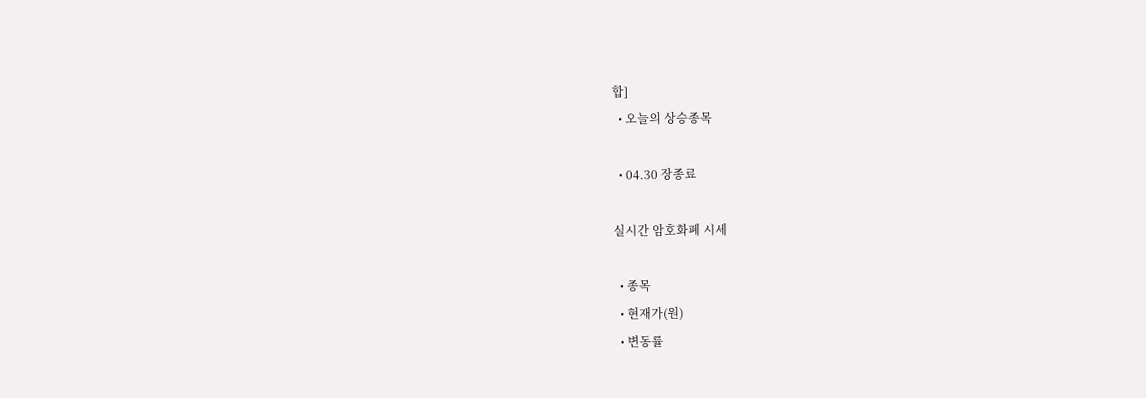합]
  • 오늘의 상승종목

  • 04.30 장종료

실시간 암호화폐 시세

  • 종목
  • 현재가(원)
  • 변동률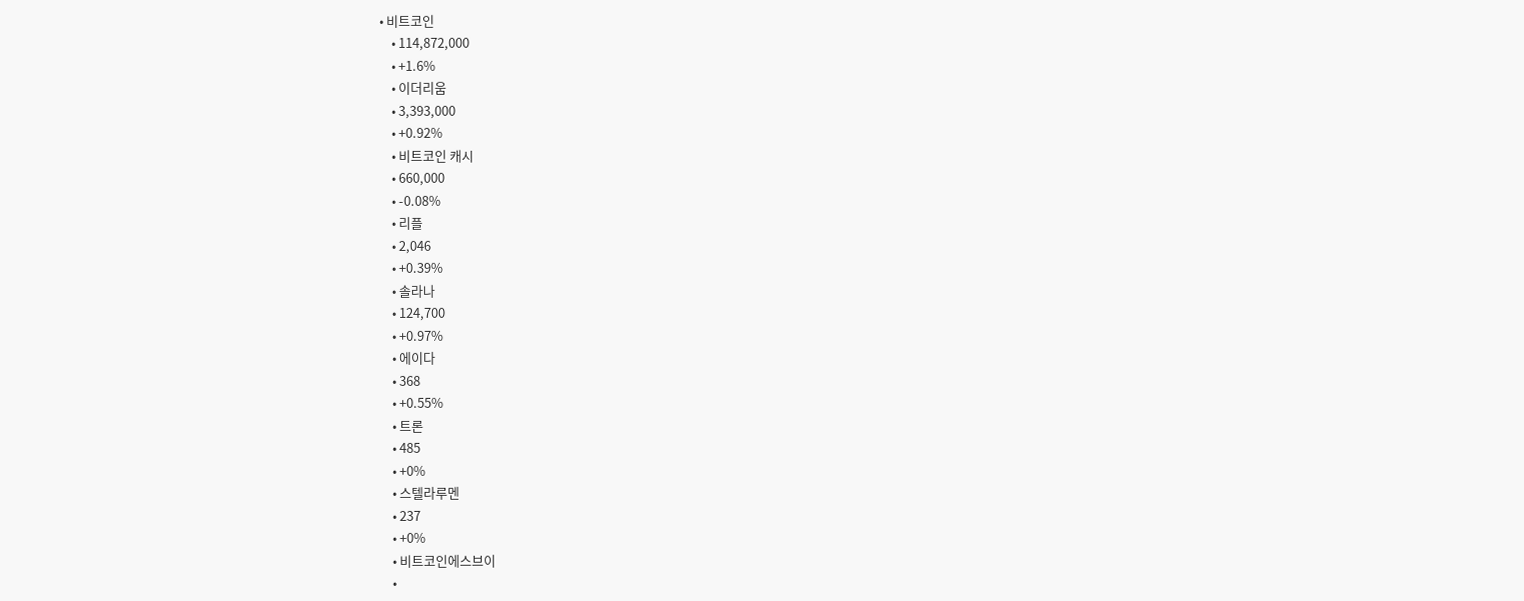• 비트코인
    • 114,872,000
    • +1.6%
    • 이더리움
    • 3,393,000
    • +0.92%
    • 비트코인 캐시
    • 660,000
    • -0.08%
    • 리플
    • 2,046
    • +0.39%
    • 솔라나
    • 124,700
    • +0.97%
    • 에이다
    • 368
    • +0.55%
    • 트론
    • 485
    • +0%
    • 스텔라루멘
    • 237
    • +0%
    • 비트코인에스브이
    •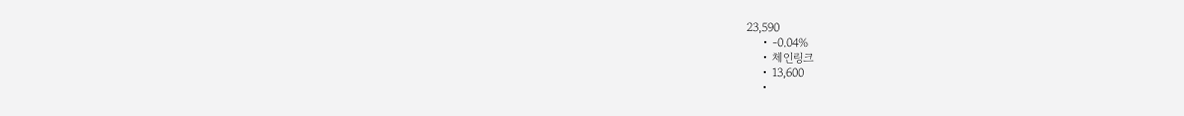23,590
    • -0.04%
    • 체인링크
    • 13,600
    •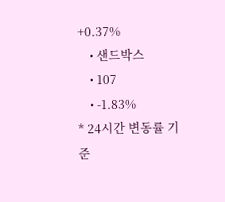+0.37%
    • 샌드박스
    • 107
    • -1.83%
* 24시간 변동률 기준